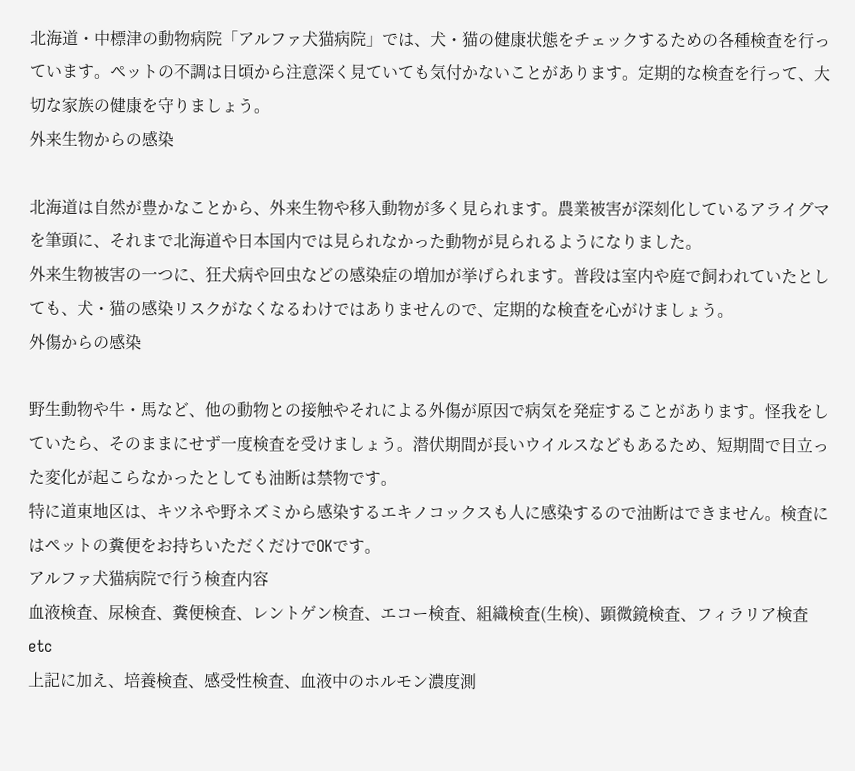北海道・中標津の動物病院「アルファ犬猫病院」では、犬・猫の健康状態をチェックするための各種検査を行っています。ペットの不調は日頃から注意深く見ていても気付かないことがあります。定期的な検査を行って、大切な家族の健康を守りましょう。
外来生物からの感染

北海道は自然が豊かなことから、外来生物や移入動物が多く見られます。農業被害が深刻化しているアライグマを筆頭に、それまで北海道や日本国内では見られなかった動物が見られるようになりました。
外来生物被害の一つに、狂犬病や回虫などの感染症の増加が挙げられます。普段は室内や庭で飼われていたとしても、犬・猫の感染リスクがなくなるわけではありませんので、定期的な検査を心がけましょう。
外傷からの感染

野生動物や牛・馬など、他の動物との接触やそれによる外傷が原因で病気を発症することがあります。怪我をしていたら、そのままにせず一度検査を受けましょう。潜伏期間が長いウイルスなどもあるため、短期間で目立った変化が起こらなかったとしても油断は禁物です。
特に道東地区は、キツネや野ネズミから感染するエキノコックスも人に感染するので油断はできません。検査にはペットの糞便をお持ちいただくだけでOKです。
アルファ犬猫病院で行う検査内容
血液検査、尿検査、糞便検査、レントゲン検査、エコー検査、組織検査(生検)、顕微鏡検査、フィラリア検査 etc
上記に加え、培養検査、感受性検査、血液中のホルモン濃度測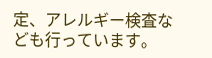定、アレルギー検査なども行っています。